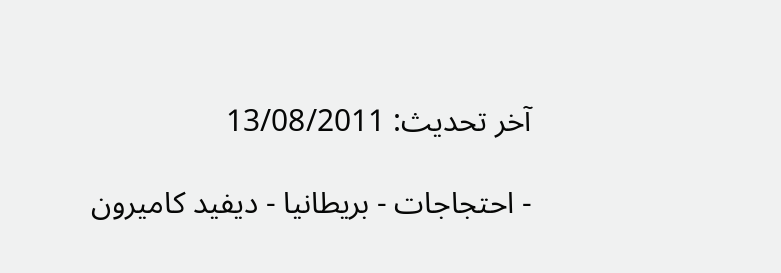آخر تحديث: 13/08/2011

- احتجاجات - بريطانيا - ديفيد كاميرون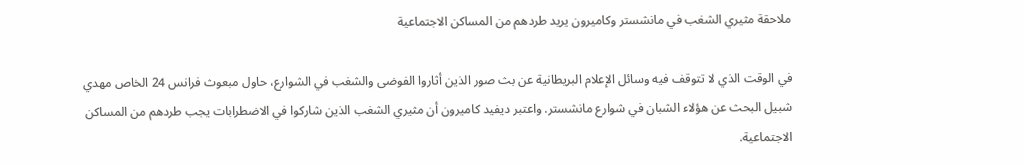ملاحقة مثيري الشغب في مانشستر وكاميرون يريد طردهم من المساكن الاجتماعية

في الوقت الذي لا تتوقف فيه وسائل الإعلام البريطانية عن بث صور الذين أثاروا الفوضى والشغب في الشوارع، حاول مبعوث فرانس 24 الخاص مهدي شبيل البحث عن هؤلاء الشبان في شوارع مانشستر. واعتبر ديفيد كاميرون أن مثيري الشغب الذين شاركوا في الاضطرابات يجب طردهم من المساكن الاجتماعية.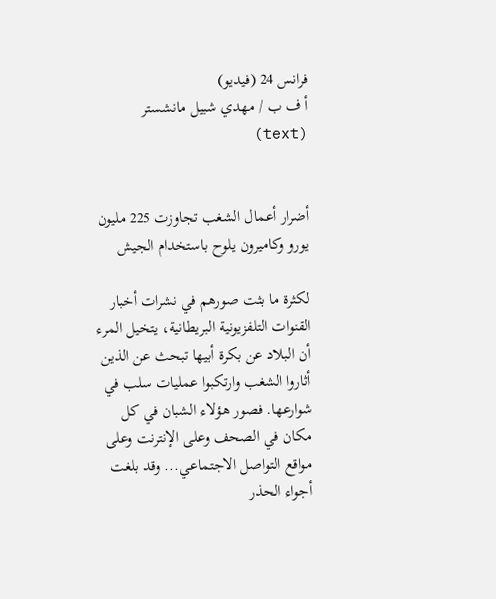فرانس 24 (فيديو)
أ ف ب / مهدي شبيل مانشستر (text)


أضرار أعمال الشغب تجاوزت 225 مليون يورو وكاميرون يلوح باستخدام الجيش

لكثرة ما بثت صورهم في نشرات أخبار القنوات التلفزيونية البريطانية، يتخيل المرء أن البلاد عن بكرة أبيها تبحث عن الذين أثاروا الشغب وارتكبوا عمليات سلب في شوارعها. فصور هؤلاء الشبان في كل مكان في الصحف وعلى الإنترنت وعلى مواقع التواصل الاجتماعي... وقد بلغت أجواء الحذر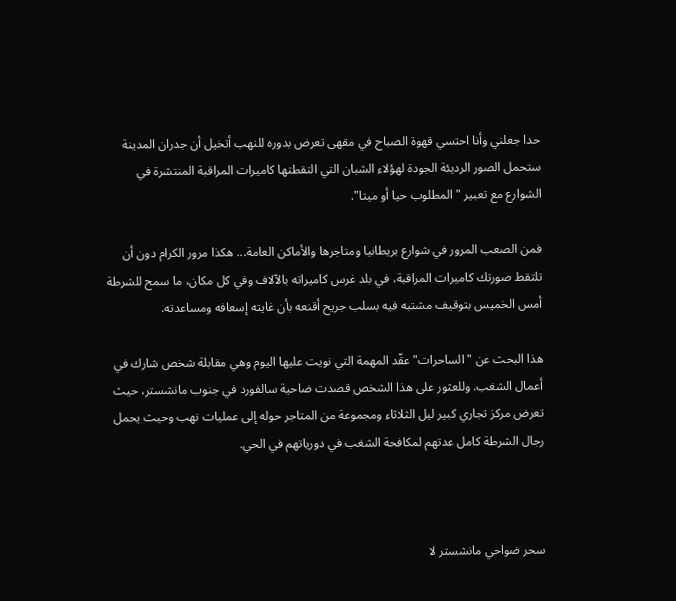حدا جعلني وأنا احتسي قهوة الصباح في مقهى تعرض بدوره للنهب أتخيل أن جدران المدينة ستحمل الصور الرديئة الجودة لهؤلاء الشبان التي التقطتها كاميرات المراقبة المنتشرة في الشوارع مع تعبير "المطلوب حيا أو ميتا".

فمن الصعب المرور في شوارع بريطانيا ومتاجرها والأماكن العامة... هكذا مرور الكرام دون أن تلتقط صورتك كاميرات المراقبة، في بلد غرس كاميراته بالآلاف وفي كل مكان، ما سمح للشرطة أمس الخميس بتوقيف مشتبه فيه بسلب جريح أقنعه بأن غايته إسعافه ومساعدته.

هذا البحث عن "الساحرات" عقّد المهمة التي نويت عليها اليوم وهي مقابلة شخص شارك في أعمال الشغب. وللعثور على هذا الشخص قصدت ضاحية سالفورد في جنوب مانشستر، حيث تعرض مركز تجاري كبير ليل الثلاثاء ومجموعة من المتاجر حوله إلى عمليات نهب وحيث يحمل رجال الشرطة كامل عدتهم لمكافحة الشغب في دورياتهم في الحي.



سحر ضواحي مانشستر لا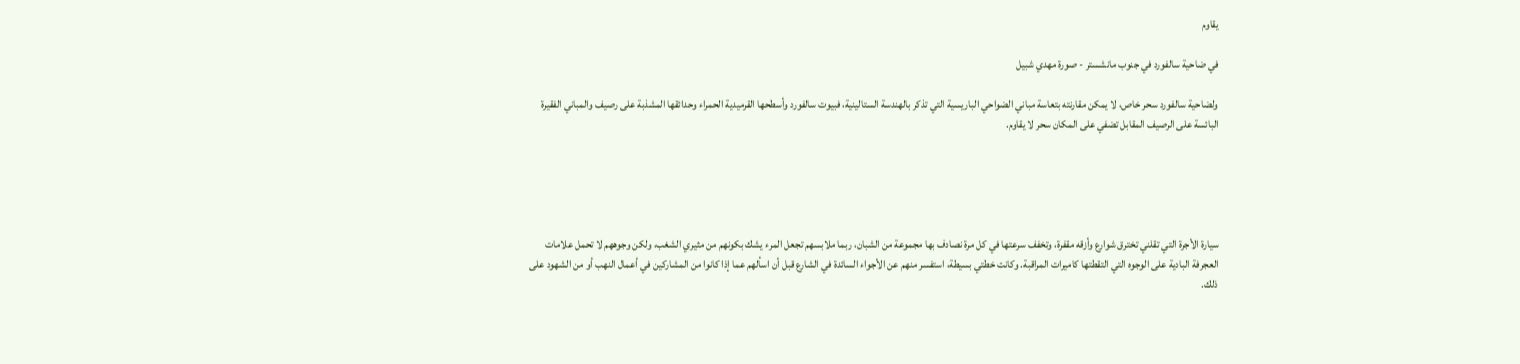يقاوم

في ضاحية سالفورد في جنوب مانشستر - صورة مهدي شبيل

ولضاحية سالفورد سحر خاص، لا يمكن مقارنته بتعاسة مباني الضواحي الباريسية التي تذكر بالهندسة الستالينية، فبيوت سالفورد وأسطحها القرميدية الحمراء وحدائقها المشذبة على رصيف والمباني الفقيرة البائسة على الرصيف المقابل تضفي على المكان سحر لا يقاوم.





سيارة الأجرة التي تقلني تخترق شوارع وأزقه مقفرة، وتخفف سرعتها في كل مرة نصادف بها مجموعة من الشبان، ربما ملابسهم تجعل المرء يشك بكونهم من مثيري الشغب، ولكن وجوههم لا تحمل علامات العجرفة البادية على الوجوه التي التقطتها كاميرات المراقبة. وكانت خطتي بسيطة، استفسر منهم عن الأجواء السائدة في الشارع قبل أن اسألهم عما إذا كانوا من المشاركين في أعمال النهب أو من الشهود على ذلك.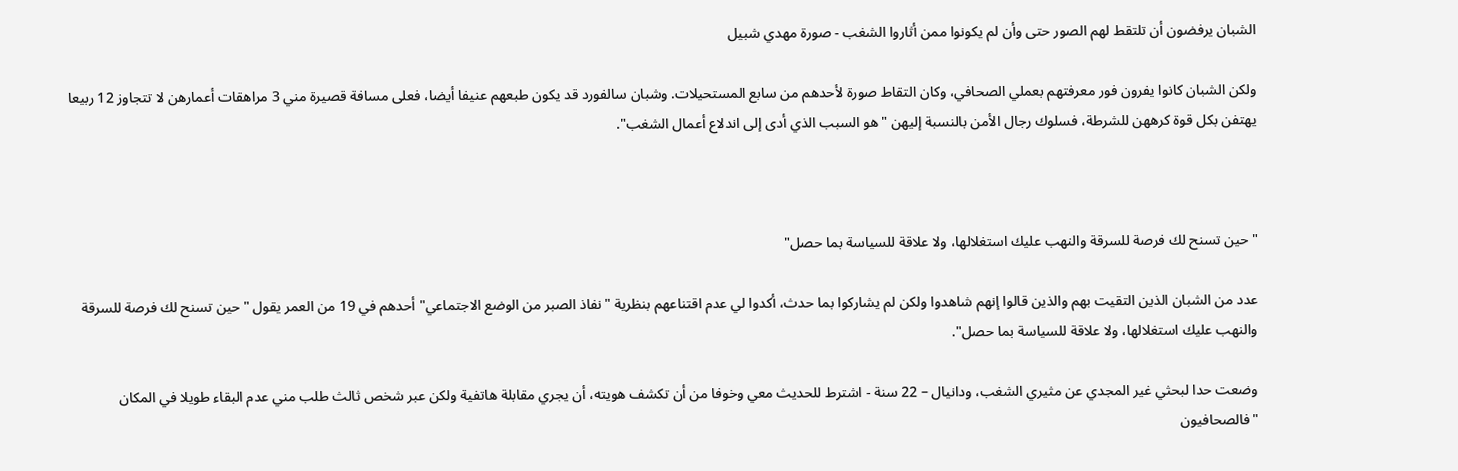الشبان يرفضون أن تلتقط لهم الصور حتى وأن لم يكونوا ممن أثاروا الشغب - صورة مهدي شبيل

ولكن الشبان كانوا يفرون فور معرفتهم بعملي الصحافي، وكان التقاط صورة لأحدهم من سابع المستحيلات. وشبان سالفورد قد يكون طبعهم عنيفا أيضا، فعلى مسافة قصيرة مني 3 مراهقات أعمارهن لا تتجاوز 12 ربيعا يهتفن بكل قوة كرههن للشرطة، فسلوك رجال الأمن بالنسبة إليهن "هو السبب الذي أدى إلى اندلاع أعمال الشغب".



"حين تسنح لك فرصة للسرقة والنهب عليك استغلالها، ولا علاقة للسياسة بما حصل"

عدد من الشبان الذين التقيت بهم والذين قالوا إنهم شاهدوا ولكن لم يشاركوا بما حدث، أكدوا لي عدم اقتناعهم بنظرية "نفاذ الصبر من الوضع الاجتماعي" أحدهم في 19 من العمر يقول "حين تسنح لك فرصة للسرقة والنهب عليك استغلالها، ولا علاقة للسياسة بما حصل".

وضعت حدا لبحثي غير المجدي عن مثيري الشغب، ودانيال – 22 سنة - اشترط للحديث معي وخوفا من أن تكشف هويته، أن يجري مقابلة هاتفية ولكن عبر شخص ثالث طلب مني عدم البقاء طويلا في المكان "فالصحافيون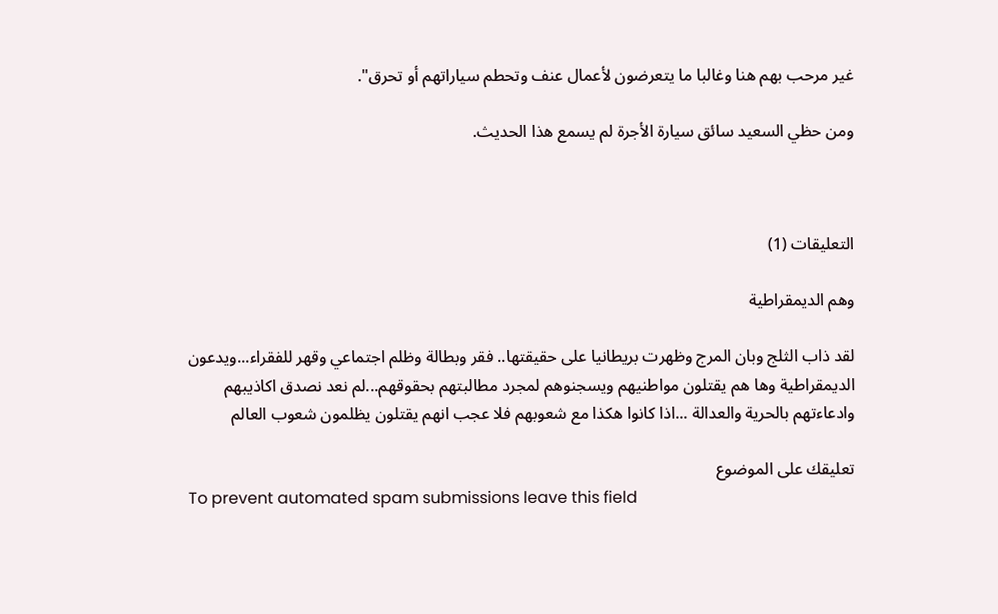غير مرحب بهم هنا وغالبا ما يتعرضون لأعمال عنف وتحطم سياراتهم أو تحرق".

ومن حظي السعيد سائق سيارة الأجرة لم يسمع هذا الحديث.



التعليقات (1)

وهم الديمقراطية

لقد ذاب الثلج وبان المرج وظهرت بريطانيا على حقيقتها.. فقر وبطالة وظلم اجتماعي وقهر للفقراء...ويدعون الديمقراطية وها هم يقتلون مواطنيهم ويسجنوهم لمجرد مطالبتهم بحقوقهم...لم نعد نصدق اكاذيبهم وادعاءتهم بالحرية والعدالة ...اذا كانوا هكذا مع شعوبهم فلا عجب انهم يقتلون يظلمون شعوب العالم

تعليقك على الموضوع
To prevent automated spam submissions leave this field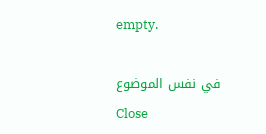empty.

في نفس الموضوع
Close